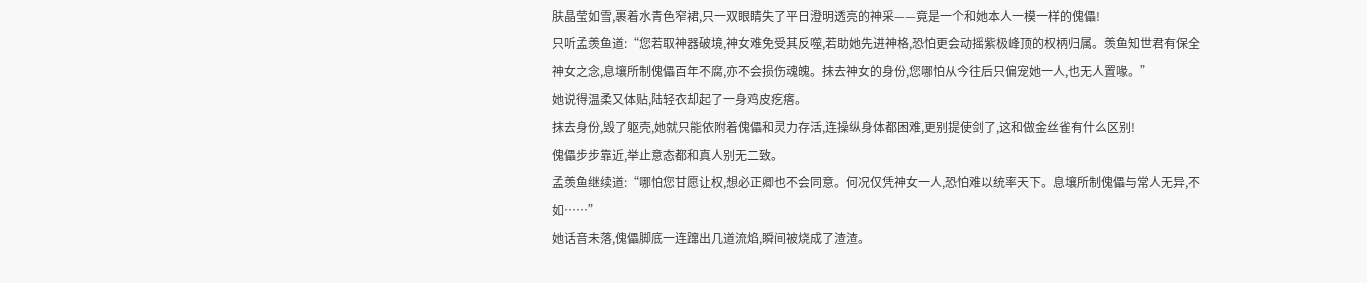肤晶莹如雪,裹着水青色窄裙,只一双眼睛失了平日澄明透亮的神采——竟是一个和她本人一模一样的傀儡!
只听孟羡鱼道:“您若取神器破境,神女难免受其反噬,若助她先进神格,恐怕更会动摇紫极峰顶的权柄归属。羡鱼知世君有保全神女之念,息壤所制傀儡百年不腐,亦不会损伤魂魄。抹去神女的身份,您哪怕从今往后只偏宠她一人,也无人置喙。”
她说得温柔又体贴,陆轻衣却起了一身鸡皮疙瘩。
抹去身份,毁了躯壳,她就只能依附着傀儡和灵力存活,连操纵身体都困难,更别提使剑了,这和做金丝雀有什么区别!
傀儡步步靠近,举止意态都和真人别无二致。
孟羡鱼继续道:“哪怕您甘愿让权,想必正卿也不会同意。何况仅凭神女一人,恐怕难以统率天下。息壤所制傀儡与常人无异,不如……”
她话音未落,傀儡脚底一连蹿出几道流焰,瞬间被烧成了渣渣。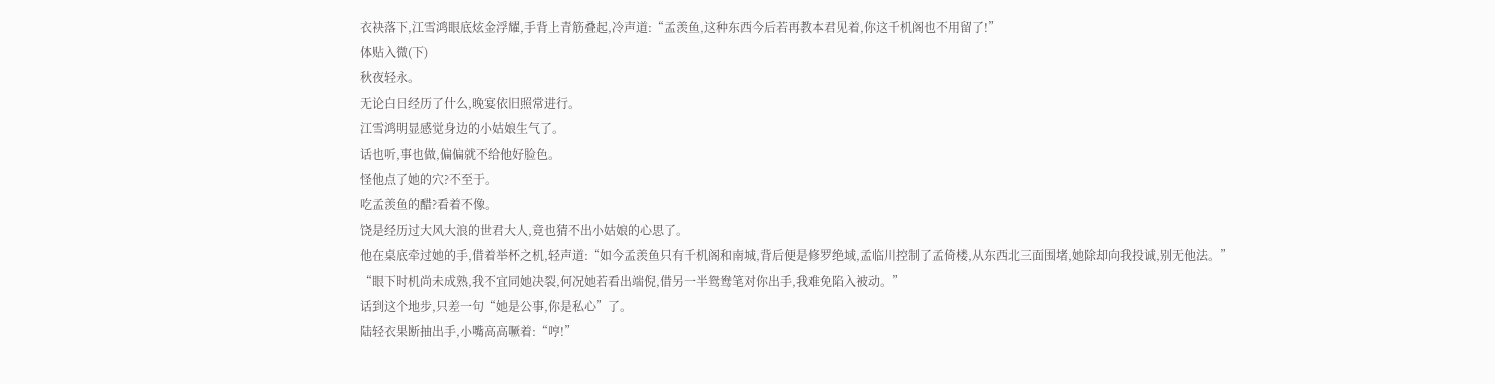衣袂落下,江雪鸿眼底炫金浮耀,手背上青筋叠起,冷声道:“孟羡鱼,这种东西今后若再教本君见着,你这千机阁也不用留了!”
体贴入微(下)
秋夜轻永。
无论白日经历了什么,晚宴依旧照常进行。
江雪鸿明显感觉身边的小姑娘生气了。
话也听,事也做,偏偏就不给他好脸色。
怪他点了她的穴?不至于。
吃孟羡鱼的醋?看着不像。
饶是经历过大风大浪的世君大人,竟也猜不出小姑娘的心思了。
他在桌底牵过她的手,借着举杯之机,轻声道:“如今孟羡鱼只有千机阁和南城,背后便是修罗绝域,孟临川控制了孟倚楼,从东西北三面围堵,她除却向我投诚,别无他法。”
“眼下时机尚未成熟,我不宜同她决裂,何况她若看出端倪,借另一半鸳鸯笔对你出手,我难免陷入被动。”
话到这个地步,只差一句“她是公事,你是私心”了。
陆轻衣果断抽出手,小嘴高高噘着:“哼!”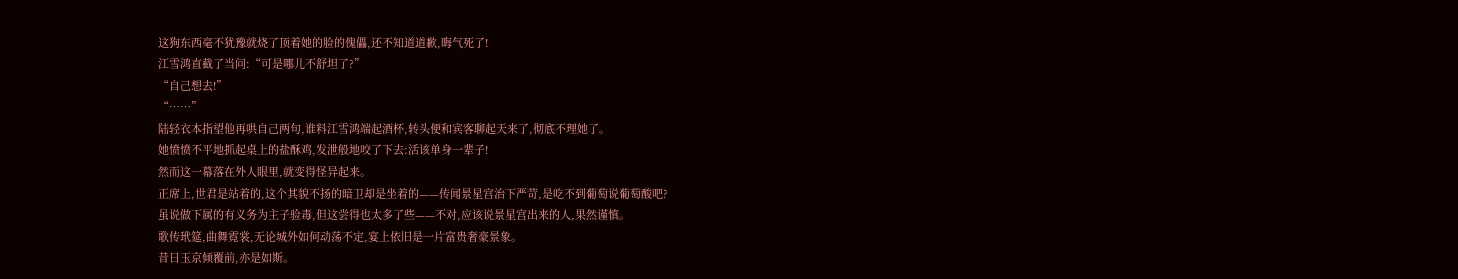这狗东西毫不犹豫就烧了顶着她的脸的傀儡,还不知道道歉,晦气死了!
江雪鸿直截了当问:“可是哪儿不舒坦了?”
“自己想去!”
“……”
陆轻衣本指望他再哄自己两句,谁料江雪鸿端起酒杯,转头便和宾客聊起天来了,彻底不理她了。
她愤愤不平地抓起桌上的盐酥鸡,发泄般地咬了下去:活该单身一辈子!
然而这一幕落在外人眼里,就变得怪异起来。
正席上,世君是站着的,这个其貌不扬的暗卫却是坐着的——传闻景星宫治下严苛,是吃不到葡萄说葡萄酸吧?
虽说做下属的有义务为主子验毒,但这尝得也太多了些——不对,应该说景星宫出来的人,果然谨慎。
歌传玳筵,曲舞霓裳,无论城外如何动荡不定,宴上依旧是一片富贵奢豪景象。
昔日玉京倾覆前,亦是如斯。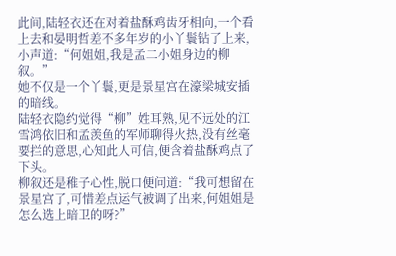此间,陆轻衣还在对着盐酥鸡齿牙相向,一个看上去和晏明哲差不多年岁的小丫鬟钻了上来,小声道:“何姐姐,我是孟二小姐身边的柳叙。”
她不仅是一个丫鬟,更是景星宫在濠梁城安插的暗线。
陆轻衣隐约觉得“柳”姓耳熟,见不远处的江雪鸿依旧和孟羡鱼的军师聊得火热,没有丝毫要拦的意思,心知此人可信,便含着盐酥鸡点了下头。
柳叙还是稚子心性,脱口便问道:“我可想留在景星宫了,可惜差点运气被调了出来,何姐姐是怎么选上暗卫的呀?”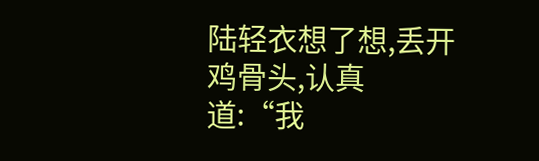陆轻衣想了想,丢开鸡骨头,认真道:“我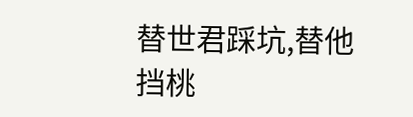替世君踩坑,替他挡桃